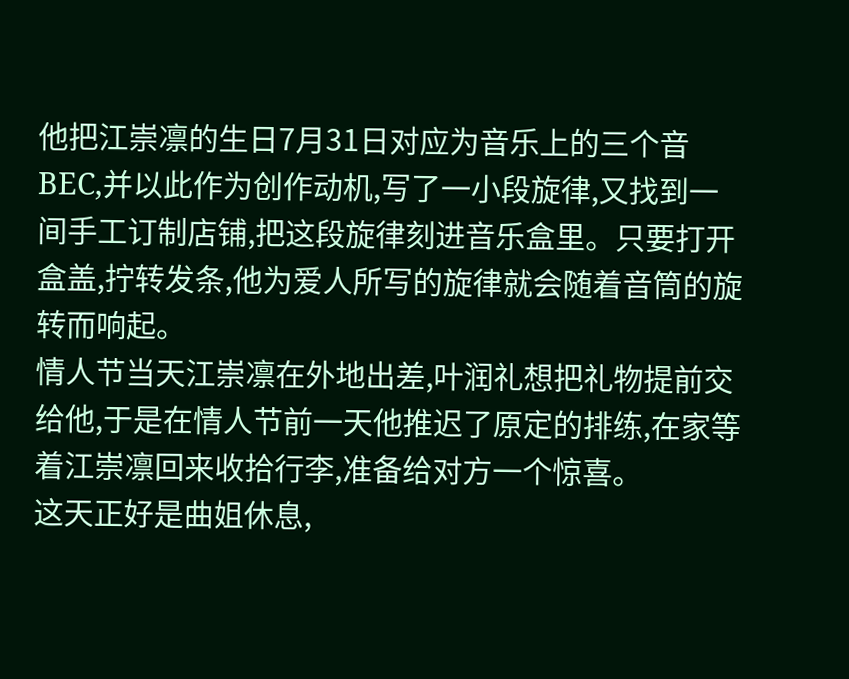他把江崇凛的生日7月31日对应为音乐上的三个音BEC,并以此作为创作动机,写了一小段旋律,又找到一间手工订制店铺,把这段旋律刻进音乐盒里。只要打开盒盖,拧转发条,他为爱人所写的旋律就会随着音筒的旋转而响起。
情人节当天江崇凛在外地出差,叶润礼想把礼物提前交给他,于是在情人节前一天他推迟了原定的排练,在家等着江崇凛回来收拾行李,准备给对方一个惊喜。
这天正好是曲姐休息,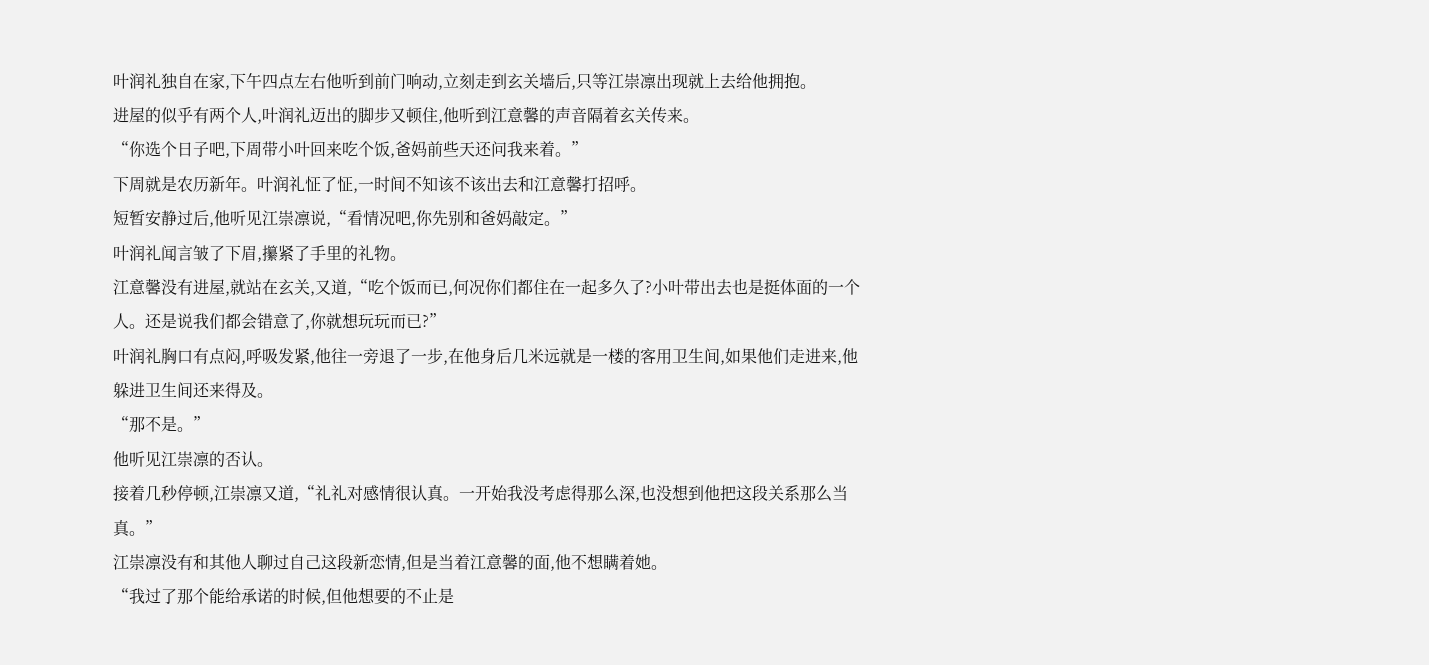叶润礼独自在家,下午四点左右他听到前门响动,立刻走到玄关墙后,只等江崇凛出现就上去给他拥抱。
进屋的似乎有两个人,叶润礼迈出的脚步又顿住,他听到江意馨的声音隔着玄关传来。
“你选个日子吧,下周带小叶回来吃个饭,爸妈前些天还问我来着。”
下周就是农历新年。叶润礼怔了怔,一时间不知该不该出去和江意馨打招呼。
短暂安静过后,他听见江崇凛说,“看情况吧,你先别和爸妈敲定。”
叶润礼闻言皱了下眉,攥紧了手里的礼物。
江意馨没有进屋,就站在玄关,又道,“吃个饭而已,何况你们都住在一起多久了?小叶带出去也是挺体面的一个人。还是说我们都会错意了,你就想玩玩而已?”
叶润礼胸口有点闷,呼吸发紧,他往一旁退了一步,在他身后几米远就是一楼的客用卫生间,如果他们走进来,他躲进卫生间还来得及。
“那不是。”
他听见江崇凛的否认。
接着几秒停顿,江崇凛又道,“礼礼对感情很认真。一开始我没考虑得那么深,也没想到他把这段关系那么当真。”
江崇凛没有和其他人聊过自己这段新恋情,但是当着江意馨的面,他不想瞒着她。
“我过了那个能给承诺的时候,但他想要的不止是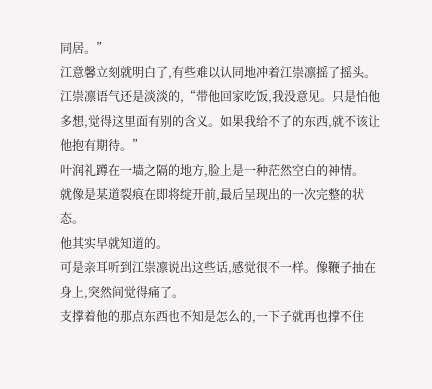同居。”
江意馨立刻就明白了,有些难以认同地冲着江崇凛摇了摇头。
江崇凛语气还是淡淡的,“带他回家吃饭,我没意见。只是怕他多想,觉得这里面有别的含义。如果我给不了的东西,就不该让他抱有期待。”
叶润礼蹲在一墙之隔的地方,脸上是一种茫然空白的神情。
就像是某道裂痕在即将绽开前,最后呈现出的一次完整的状态。
他其实早就知道的。
可是亲耳听到江崇凛说出这些话,感觉很不一样。像鞭子抽在身上,突然间觉得痛了。
支撑着他的那点东西也不知是怎么的,一下子就再也撑不住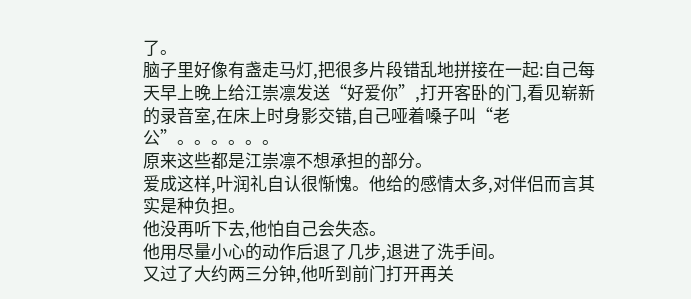了。
脑子里好像有盏走马灯,把很多片段错乱地拼接在一起:自己每天早上晚上给江崇凛发送“好爱你”,打开客卧的门,看见崭新的录音室,在床上时身影交错,自己哑着嗓子叫“老公”。。。。。。
原来这些都是江崇凛不想承担的部分。
爱成这样,叶润礼自认很惭愧。他给的感情太多,对伴侣而言其实是种负担。
他没再听下去,他怕自己会失态。
他用尽量小心的动作后退了几步,退进了洗手间。
又过了大约两三分钟,他听到前门打开再关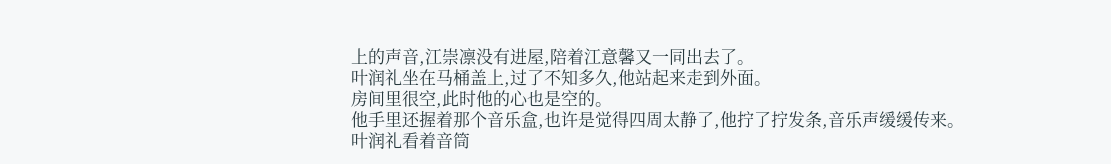上的声音,江崇凛没有进屋,陪着江意馨又一同出去了。
叶润礼坐在马桶盖上,过了不知多久,他站起来走到外面。
房间里很空,此时他的心也是空的。
他手里还握着那个音乐盒,也许是觉得四周太静了,他拧了拧发条,音乐声缓缓传来。
叶润礼看着音筒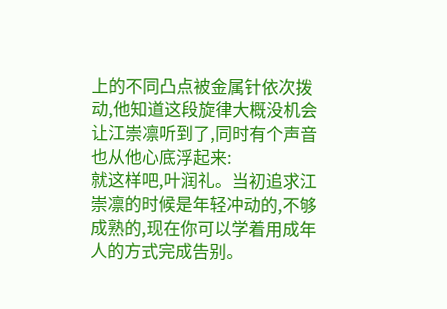上的不同凸点被金属针依次拨动,他知道这段旋律大概没机会让江崇凛听到了,同时有个声音也从他心底浮起来:
就这样吧,叶润礼。当初追求江崇凛的时候是年轻冲动的,不够成熟的,现在你可以学着用成年人的方式完成告别。